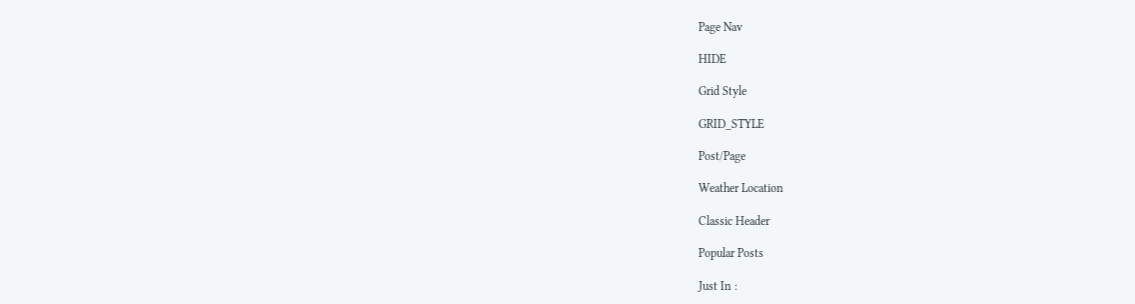Page Nav

HIDE

Grid Style

GRID_STYLE

Post/Page

Weather Location

Classic Header

Popular Posts

Just In :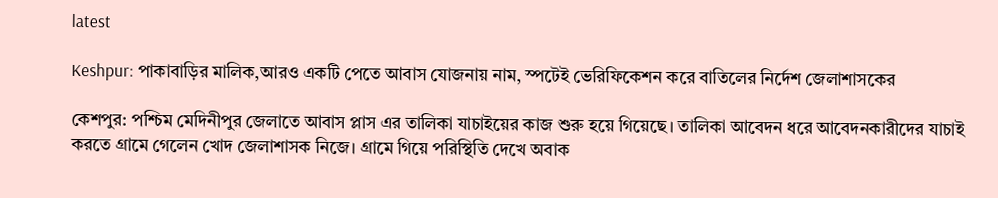latest

Keshpur: পাকাবাড়ির মালিক,আরও একটি পেতে আবাস যোজনায় নাম, স্পটেই ভেরিফিকেশন করে বাতিলের নির্দেশ জেলাশাসকের

কেশপুর: পশ্চিম মেদিনীপুর জেলাতে আবাস প্লাস এর তালিকা যাচাইয়ের কাজ শুরু হয়ে গিয়েছে। তালিকা আবেদন ধরে আবেদনকারীদের যাচাই করতে গ্রামে গেলেন খোদ জেলাশাসক নিজে। গ্রামে গিয়ে পরিস্থিতি দেখে অবাক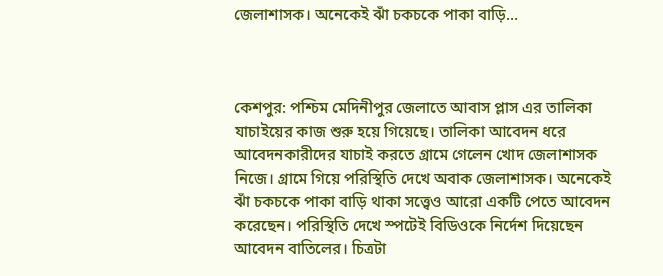জেলাশাসক। অনেকেই ঝাঁ চকচকে পাকা বাড়ি…



কেশপুর: পশ্চিম মেদিনীপুর জেলাতে আবাস প্লাস এর তালিকা যাচাইয়ের কাজ শুরু হয়ে গিয়েছে। তালিকা আবেদন ধরে আবেদনকারীদের যাচাই করতে গ্রামে গেলেন খোদ জেলাশাসক নিজে। গ্রামে গিয়ে পরিস্থিতি দেখে অবাক জেলাশাসক। অনেকেই ঝাঁ চকচকে পাকা বাড়ি থাকা সত্ত্বেও আরো একটি পেতে আবেদন করেছেন। পরিস্থিতি দেখে স্পটেই বিডিওকে নির্দেশ দিয়েছেন আবেদন বাতিলের। চিত্রটা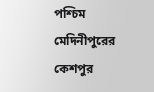পশ্চিম মেদিনীপুরের কেশপুর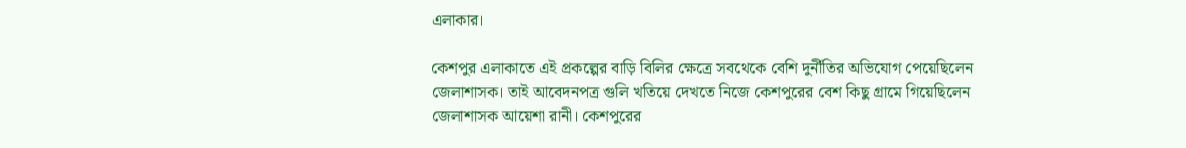এলাকার।

কেশপুর এলাকাতে এই প্রকল্পের বাড়ি বিলির ক্ষেত্রে সবথেকে বেশি দুর্নীতির অভিযোগ পেয়েছিলেন জেলাশাসক। তাই আবেদনপত্র গুলি খতিয়ে দেখতে নিজে কেশপুরের বেশ কিছু গ্রামে গিয়েছিলেন জেলাশাসক আয়েশা রানী। কেশপুরের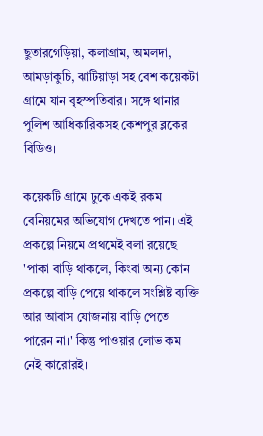ছুতারগেড়িয়া, কলাগ্রাম, অমলদা, আমড়াকুচি, ঝাটিয়াড়া সহ বেশ কয়েকটা গ্রামে যান বৃহস্পতিবার। সঙ্গে থানার পুলিশ আধিকারিকসহ কেশপুর ব্লকের বিডিও।

কয়েকটি গ্রামে ঢুকে একই রকম বেনিয়মের অভিযোগ দেখতে পান। এই প্রকল্পে নিয়মে প্রথমেই বলা রয়েছে 'পাকা বাড়ি থাকলে, কিংবা অন্য কোন প্রকল্পে বাড়ি পেয়ে থাকলে সংশ্লিষ্ট ব্যক্তি আর আবাস যোজনায় বাড়ি পেতে পারেন না।' কিন্তু পাওয়ার লোভ কম নেই কারোরই।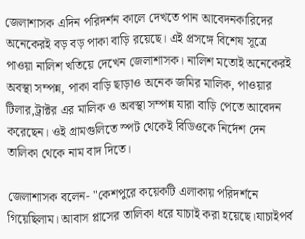জেলাশাসক এদিন পরিদর্শন কালে দেখতে পান আবেদনকারিদের অনেকেরই বড় বড় পাকা বাড়ি রয়েছে। এই প্রসঙ্গে বিশেষ সূত্রে পাওয়া নালিশ খতিয়ে দেখেন জেলাশাসক। নালিশ মতোই অনেকেরই অবস্থা সম্পন্ন, পাকা বাড়ি ছাড়াও অনেক জমির মালিক, পাওয়ার টিলার,ট্রাক্টর এর মালিক ও অবস্থা সম্পন্ন যারা বাড়ি পেতে আবেদন করেছেন। ওই গ্রামগুলিতে স্পট থেকেই বিডিওকে নির্দেশ দেন তালিকা থেকে নাম বাদ দিতে।

জেলাশাসক বলেন- "কেশপুরে কয়েকটি এলাকায় পরিদর্শনে গিয়েছিলাম। আবাস প্লাসের তালিকা ধরে যাচাই করা হয়েছে।যাচাইপর্ব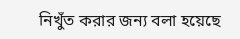নিখুঁত করার জন্য বলা হয়েছে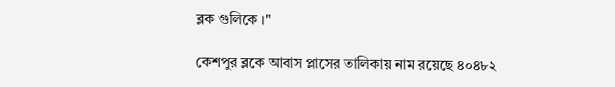ব্লক গুলিকে ।"

কেশপুর ব্লকে আবাস প্লাসের তালিকায় নাম রয়েছে ৪০৪৮২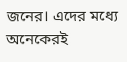জনের। এদের মধ্যে অনেকেরই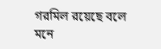গরমিল রয়েছে বলে মনে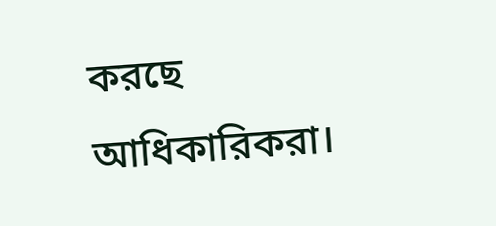করছে আধিকারিকরা।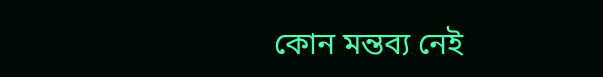কোন মন্তব্য নেই